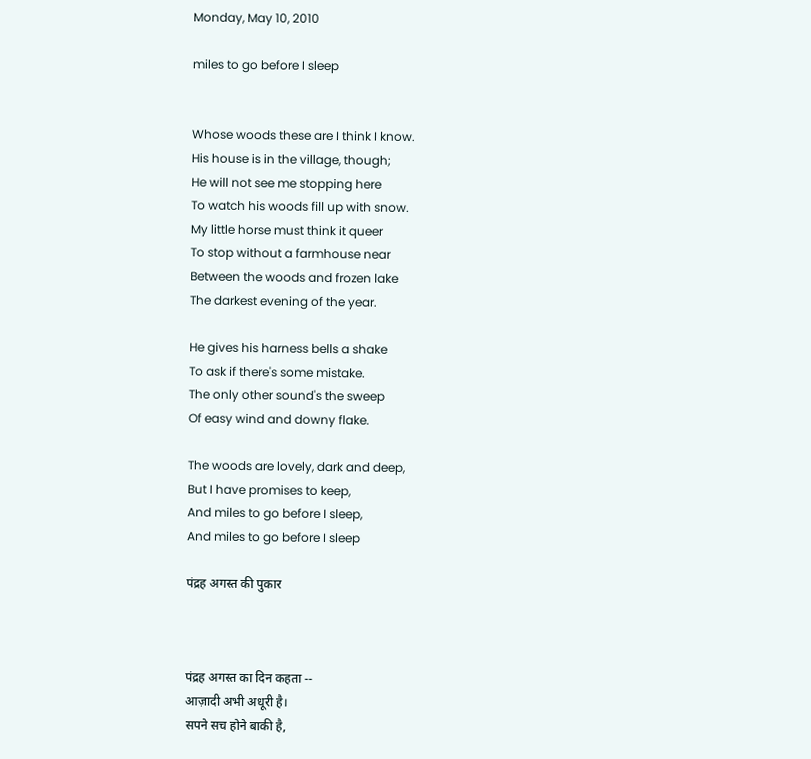Monday, May 10, 2010

miles to go before I sleep


Whose woods these are I think I know.
His house is in the village, though;
He will not see me stopping here
To watch his woods fill up with snow.
My little horse must think it queer
To stop without a farmhouse near
Between the woods and frozen lake
The darkest evening of the year.

He gives his harness bells a shake
To ask if there's some mistake.
The only other sound's the sweep
Of easy wind and downy flake.

The woods are lovely, dark and deep,
But I have promises to keep,
And miles to go before I sleep,
And miles to go before I sleep

पंद्रह अगस्त की पुकार



पंद्रह अगस्त का दिन कहता --
आज़ादी अभी अधूरी है।
सपने सच होने बाकी है,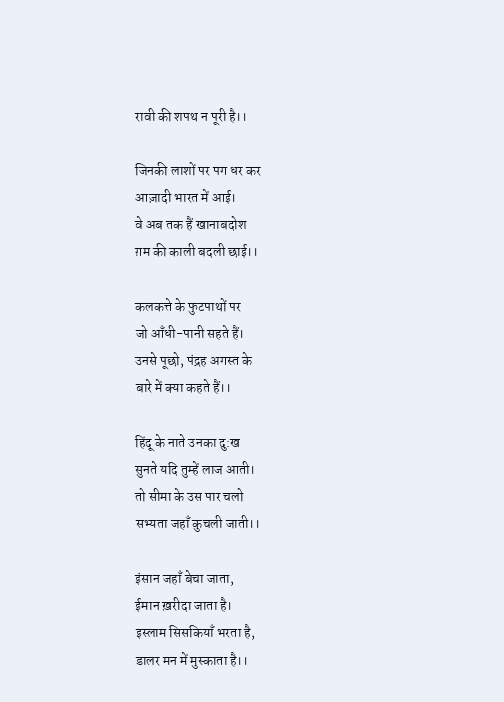रावी की शपथ न पूरी है।।

जिनकी लाशों पर पग धर कर
आज़ादी भारत में आई।
वे अब तक हैं खानाबदोश
ग़म की काली बदली छाई।।

कलकत्ते के फुटपाथों पर
जो आँधी-पानी सहते हैं।
उनसे पूछो, पंद्रह अगस्त के
बारे में क्या कहते हैं।।

हिंदू के नाते उनका दु:ख
सुनते यदि तुम्हें लाज आती।
तो सीमा के उस पार चलो
सभ्यता जहाँ कुचली जाती।।

इंसान जहाँ बेचा जाता,
ईमान ख़रीदा जाता है।
इस्लाम सिसकियाँ भरता है,
डालर मन में मुस्काता है।।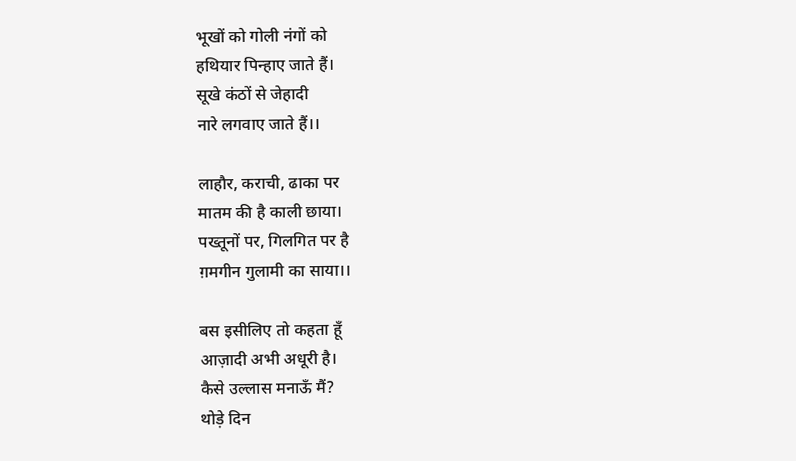भूखों को गोली नंगों को
हथियार पिन्हाए जाते हैं।
सूखे कंठों से जेहादी
नारे लगवाए जाते हैं।।

लाहौर, कराची, ढाका पर
मातम की है काली छाया।
पख्तूनों पर, गिलगित पर है
ग़मगीन गुलामी का साया।।

बस इसीलिए तो कहता हूँ
आज़ादी अभी अधूरी है।
कैसे उल्लास मनाऊँ मैं?
थोड़े दिन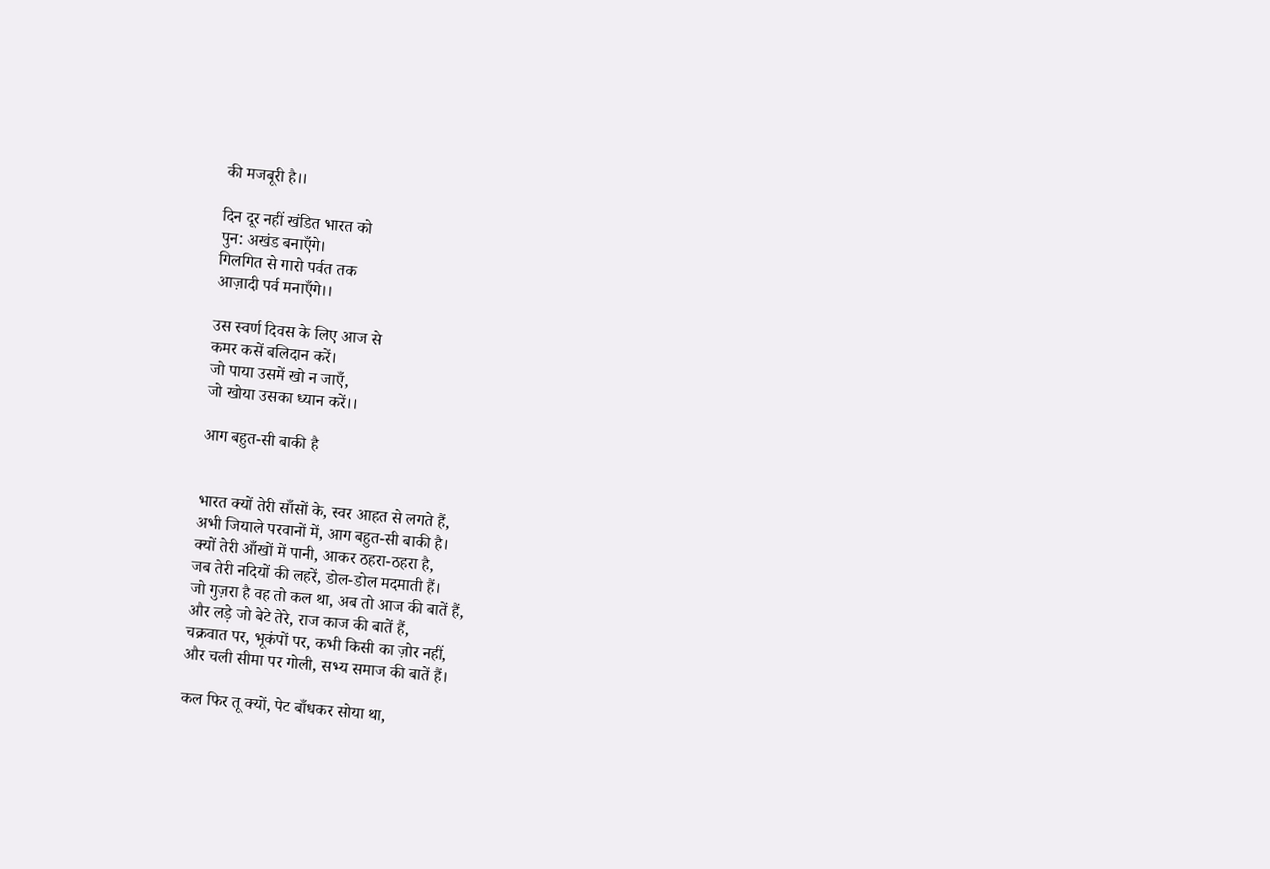की मजबूरी है।।

दिन दूर नहीं खंडित भारत को
पुन: अखंड बनाएँगे।
गिलगित से गारो पर्वत तक
आज़ादी पर्व मनाएँगे।।

उस स्वर्ण दिवस के लिए आज से
कमर कसें बलिदान करें।
जो पाया उसमें खो न जाएँ,
जो खोया उसका ध्यान करें।।

आग बहुत-सी बाकी है


भारत क्यों तेरी साँसों के, स्वर आहत से लगते हैं,
अभी जियाले परवानों में, आग बहुत-सी बाकी है।
क्यों तेरी आँखों में पानी, आकर ठहरा-ठहरा है,
जब तेरी नदियों की लहरें, डोल-डोल मदमाती हैं।
जो गुज़रा है वह तो कल था, अब तो आज की बातें हैं,
और लड़े जो बेटे तेरे, राज काज की बातें हैं,
चक्रवात पर, भूकंपों पर, कभी किसी का ज़ोर नहीं,
और चली सीमा पर गोली, सभ्य समाज की बातें हैं।

कल फिर तू क्यों, पेट बाँधकर सोया था,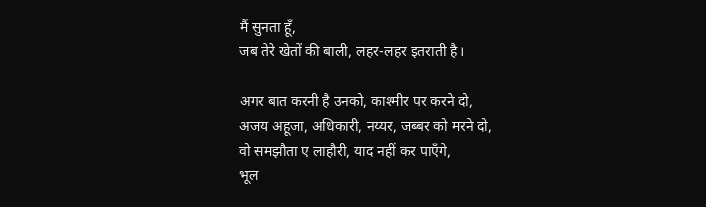मैं सुनता हूँ,
जब तेरे खेतों की बाली, लहर-लहर इतराती है।

अगर बात करनी है उनको, काश्मीर पर करने दो,
अजय अहूजा, अधिकारी, नय्यर, जब्बर को मरने दो,
वो समझौता ए लाहौरी, याद नहीं कर पाएँगे,
भूल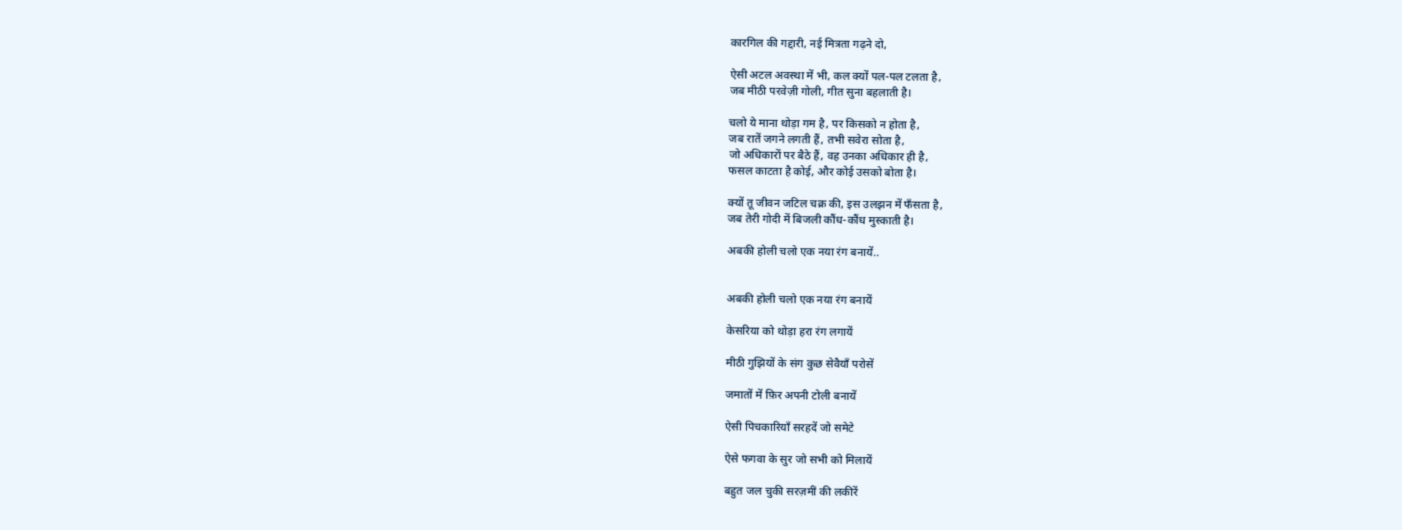कारगिल की गद्दारी, नई मित्रता गढ़ने दो,

ऐसी अटल अवस्था में भी, कल क्यों पल-पल टलता है,
जब मीठी परवेज़ी गोली, गीत सुना बहलाती है।

चलो ये माना थोड़ा गम है, पर किसको न होता है,
जब रातें जगने लगती हैं, तभी सवेरा सोता है,
जो अधिकारों पर बैठे हैं, वह उनका अधिकार ही है,
फसल काटता है कोई, और कोई उसको बोता है।

क्यों तू जीवन जटिल चक्र की, इस उलझन में फँसता है,
जब तेरी गोदी में बिजली कौंध-कौंध मुस्काती है।

अबकी होली चलो एक नया रंग बनायें..


अबकी होली चलो एक नया रंग बनायें

केसरिया को थोड़ा हरा रंग लगायें

मीठी गुझियों के संग कुछ सेवैयाँ परोसें

जमातों में फ़िर अपनी टोली बनायें

ऐसी पिचकारियाँ सरहदें जो समेटे

ऐसे फगवा के सुर जो सभी को मिलायें

बहुत जल चुकी सरज़मीं की लकीरें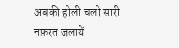अबकी होली चलो सारी नफ़रत जलायें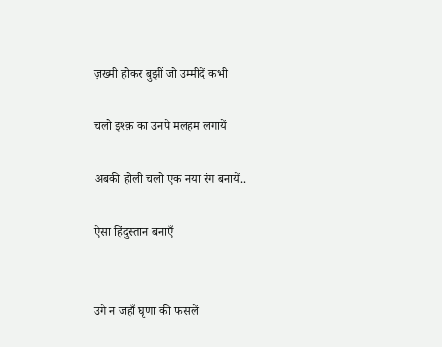ज़ख्मी होकर बुझीं जो उम्मीदें कभी

चलो इश्क़ का उनपे मलहम लगायें

अबकी होली चलो एक नया रंग बनायें..

ऐसा हिंदुस्तान बनाएँ


उगे न जहाँ घृणा की फसलें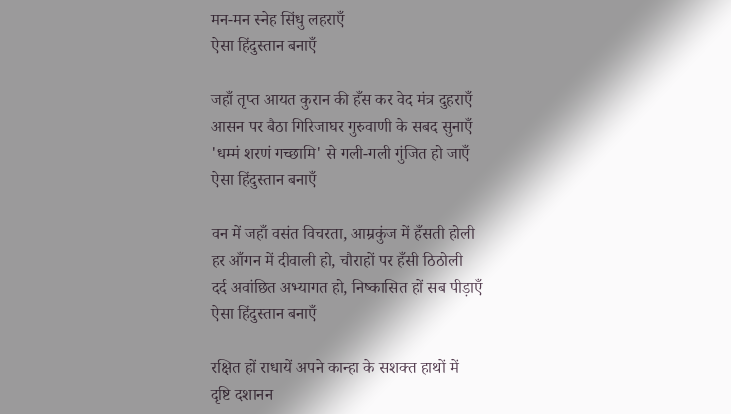मन-मन स्नेह सिंधु लहराएँ
ऐसा हिंदुस्तान बनाएँ

जहाँ तृप्त आयत कुरान की हँस कर वेद मंत्र दुहराएँ
आसन पर बैठा गिरिजाघर गुरुवाणी के सबद सुनाएँ
'धम्मं शरणं गच्छामि' से गली-गली गुंजित हो जाएँ
ऐसा हिंदुस्तान बनाएँ

वन में जहाँ वसंत विचरता, आम्रकुंज में हँसती होली
हर आँगन में दीवाली हो, चौराहों पर हँसी ठिठोली
दर्द अवांछित अभ्यागत हो, निष्कासित हों सब पीड़ाएँ
ऐसा हिंदुस्तान बनाएँ

रक्षित हों राधायें अपने कान्हा के सशक्त हाथों में
दृष्टि दशानन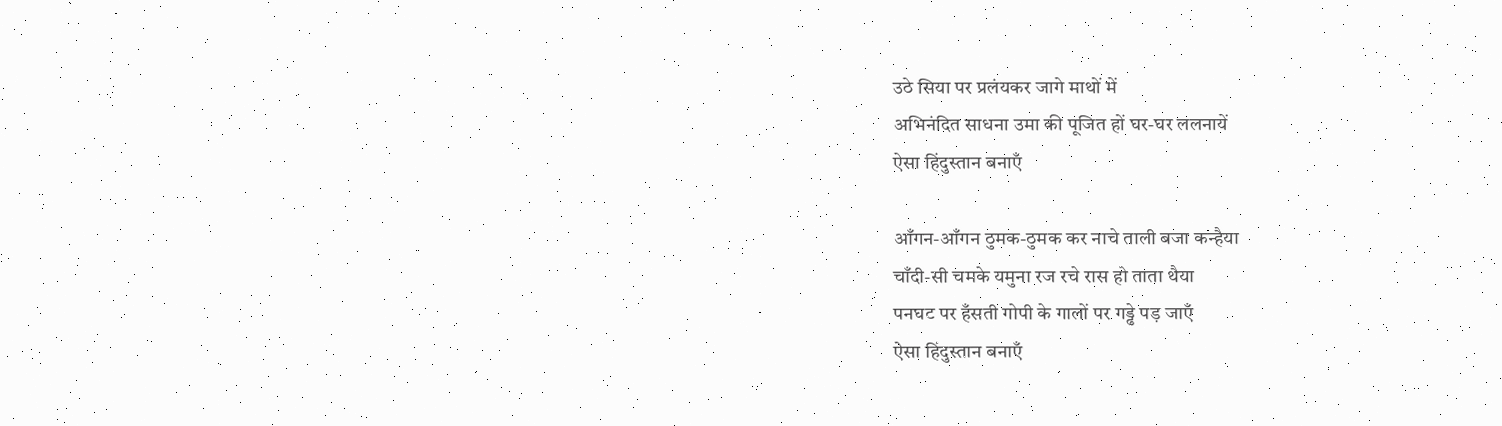उठे सिया पर प्रलंयकर जागे माथों में
अभिनंदित साधना उमा की पूजित हों घर-घर ललनायें
ऐसा हिंदुस्तान बनाएँ

आँगन-आँगन ठुमक-ठुमक कर नाचे ताली बजा कन्हैया
चाँदी-सी चमके यमुना रज रचे रास हो ताता थैया
पनघट पर हँसती गोपी के गालों पर गड्ढे पड़ जाएँ
ऐसा हिंदुस्तान बनाएँ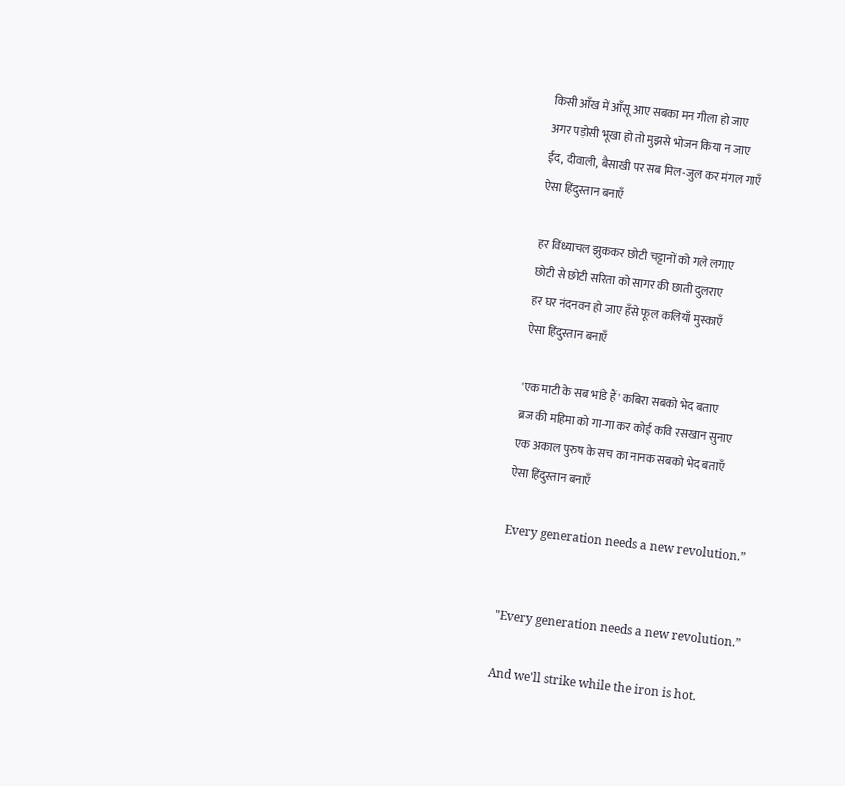किसी आँख में आँसू आए सबका मन गीला हो जाए
अगर पड़ोसी भूखा हो तो मुझसे भोजन किया न जाए
ईद, दीवाली, बैसाखी पर सब मिल-जुल कर मंगल गाएँ
ऐसा हिंदुस्तान बनाएँ

हर विंध्याचल झुककर छोटी चट्टानों को गले लगाए
छोटी से छोटी सरिता को सागर की छाती दुलराए
हर घर नंदनवन हो जाए हँसे फूल कलियाँ मुस्काएँ
ऐसा हिंदुस्तान बनाएँ

'एक माटी के सब भांडे हैं' कबिरा सबको भेद बताए
ब्रज की महिमा को गा-गा कर कोई कवि रसखान सुनाए
एक अकाल पुरुष के सच का नानक सबको भेद बताएँ
ऐसा हिंदुस्तान बनाएँ

Every generation needs a new revolution.”


"Every generation needs a new revolution.”

And we'll strike while the iron is hot.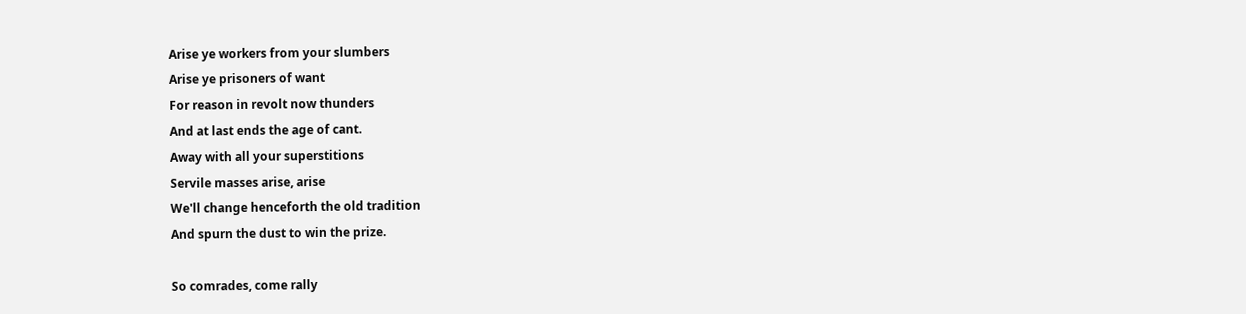Arise ye workers from your slumbers
Arise ye prisoners of want
For reason in revolt now thunders
And at last ends the age of cant.
Away with all your superstitions
Servile masses arise, arise
We'll change henceforth the old tradition
And spurn the dust to win the prize.

So comrades, come rally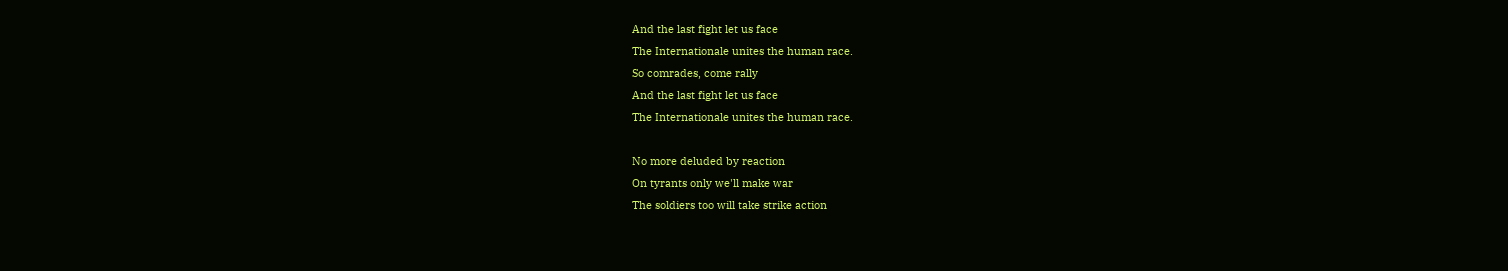And the last fight let us face
The Internationale unites the human race.
So comrades, come rally
And the last fight let us face
The Internationale unites the human race.

No more deluded by reaction
On tyrants only we'll make war
The soldiers too will take strike action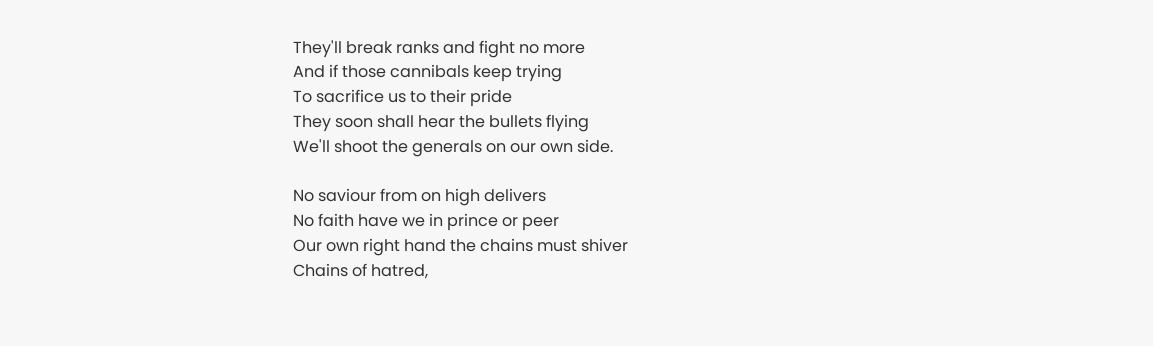They'll break ranks and fight no more
And if those cannibals keep trying
To sacrifice us to their pride
They soon shall hear the bullets flying
We'll shoot the generals on our own side.

No saviour from on high delivers
No faith have we in prince or peer
Our own right hand the chains must shiver
Chains of hatred,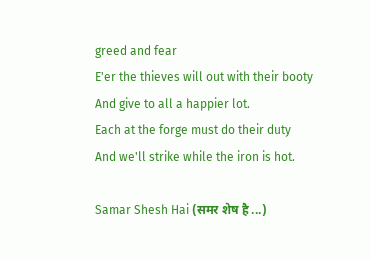greed and fear
E'er the thieves will out with their booty
And give to all a happier lot.
Each at the forge must do their duty
And we'll strike while the iron is hot.

Samar Shesh Hai (समर शेष है ...)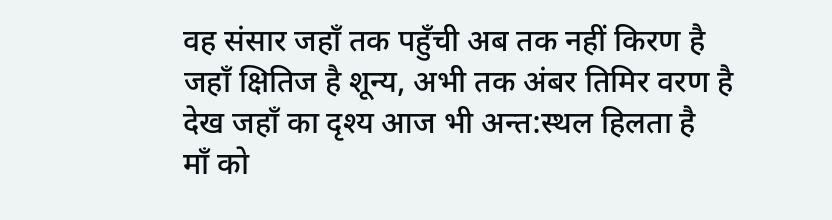वह संसार जहाँ तक पहुँची अब तक नहीं किरण है
जहाँ क्षितिज है शून्य, अभी तक अंबर तिमिर वरण है
देख जहाँ का दृश्य आज भी अन्त:स्थल हिलता है
माँ को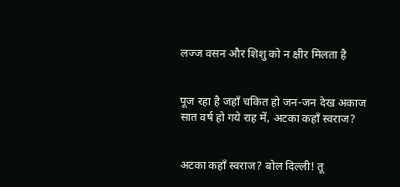लज्ज वसन और शिशु को न क्षीर मिलता है


पूज रहा है जहाँ चकित हो जन-जन देख अकाज
सात वर्ष हो गये राह में, अटका कहाँ स्वराज?


अटका कहाँ स्वराज? बोल दिल्ली! तू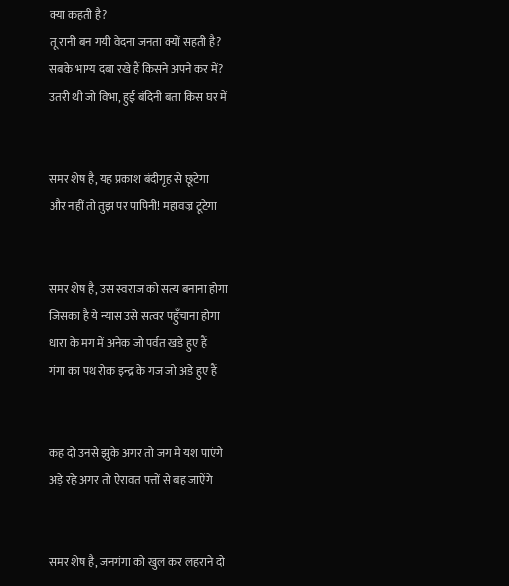क्या कहती है?
तू रानी बन गयी वेदना जनता क्यों सहती है?
सबके भाग्य दबा रखे हैं किसने अपने कर में?
उतरी थी जो विभा, हुई बंदिनी बता किस घर में


समर शेष है, यह प्रकाश बंदीगृह से छूटेगा
और नहीं तो तुझ पर पापिनी! महावज्र टूटेगा


समर शेष है, उस स्वराज को सत्य बनाना होगा
जिसका है ये न्यास उसे सत्वर पहुँचाना होगा
धारा के मग में अनेक जो पर्वत खडे हुए हैं
गंगा का पथ रोक इन्द्र के गज जो अडे हुए हैं


कह दो उनसे झुके अगर तो जग मे यश पाएंगे
अड़े रहे अगर तो ऐरावत पत्तों से बह जाऐंगे


समर शेष है, जनगंगा को खुल कर लहराने दो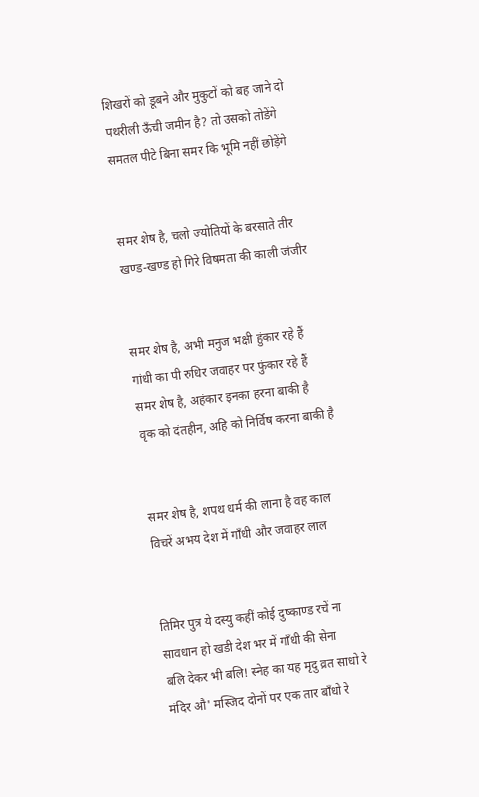शिखरों को डूबने और मुकुटों को बह जाने दो
पथरीली ऊँची जमीन है? तो उसको तोडेंगे
समतल पीटे बिना समर कि भूमि नहीं छोड़ेंगे


समर शेष है, चलो ज्योतियों के बरसाते तीर
खण्ड-खण्ड हो गिरे विषमता की काली जंजीर


समर शेष है, अभी मनुज भक्षी हुंकार रहे हैं
गांधी का पी रुधिर जवाहर पर फुंकार रहे हैं
समर शेष है, अहंकार इनका हरना बाकी है
वृक को दंतहीन, अहि को निर्विष करना बाकी है


समर शेष है, शपथ धर्म की लाना है वह काल
विचरें अभय देश में गाँधी और जवाहर लाल


तिमिर पुत्र ये दस्यु कहीं कोई दुष्काण्ड रचें ना
सावधान हो खडी देश भर में गाँधी की सेना
बलि देकर भी बलि! स्नेह का यह मृदु व्रत साधो रे
मंदिर औ' मस्जिद दोनों पर एक तार बाँधो रे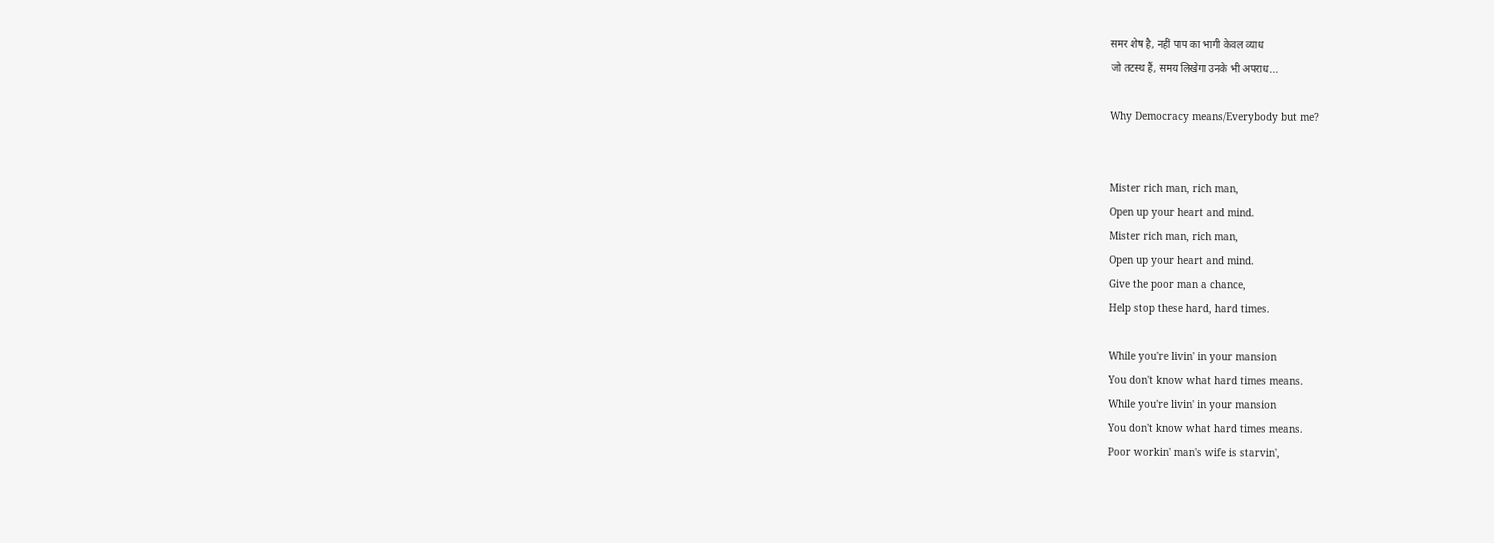समर शेष है, नहीं पाप का भागी केवल व्याध
जो तटस्थ हैं, समय लिखेगा उनके भी अपराध...

Why Democracy means/Everybody but me?


Mister rich man, rich man,
Open up your heart and mind.
Mister rich man, rich man,
Open up your heart and mind.
Give the poor man a chance,
Help stop these hard, hard times.

While you're livin' in your mansion
You don't know what hard times means.
While you're livin' in your mansion
You don't know what hard times means.
Poor workin' man's wife is starvin',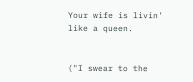Your wife is livin' like a queen.


("I swear to the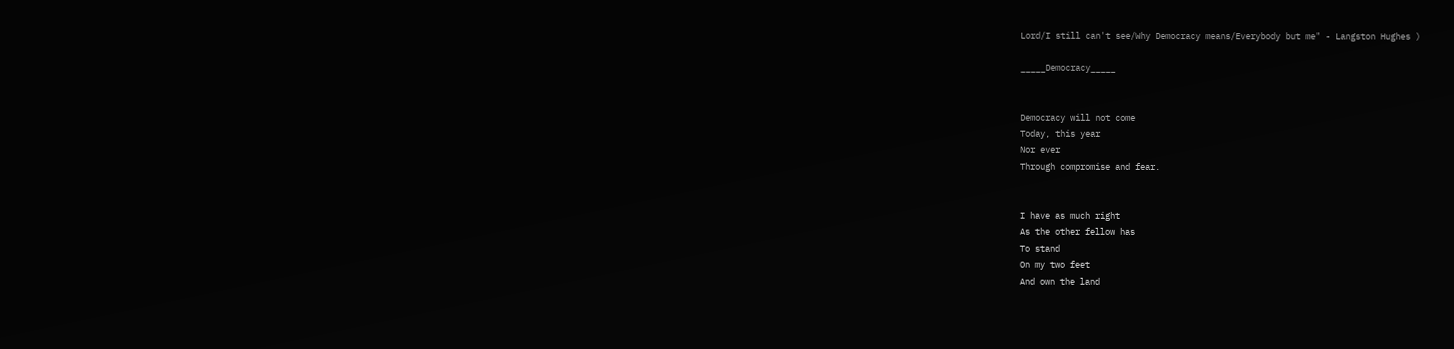Lord/I still can't see/Why Democracy means/Everybody but me" - Langston Hughes )

_____Democracy_____


Democracy will not come
Today, this year
Nor ever
Through compromise and fear.


I have as much right
As the other fellow has
To stand
On my two feet
And own the land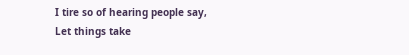I tire so of hearing people say,
Let things take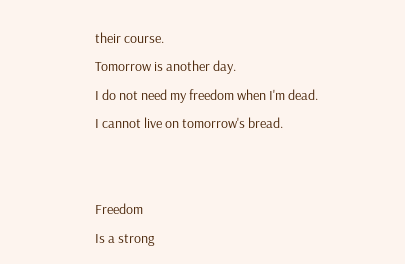their course.
Tomorrow is another day.
I do not need my freedom when I'm dead.
I cannot live on tomorrow's bread.


Freedom
Is a strong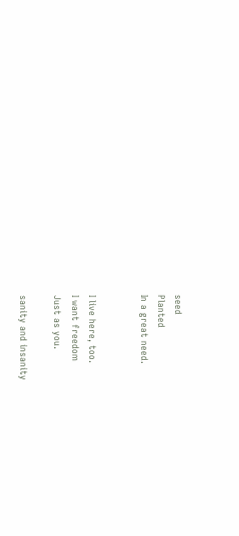seed
Planted
In a great need.


I live here, too.
I want freedom
Just as you.

sanity and insanity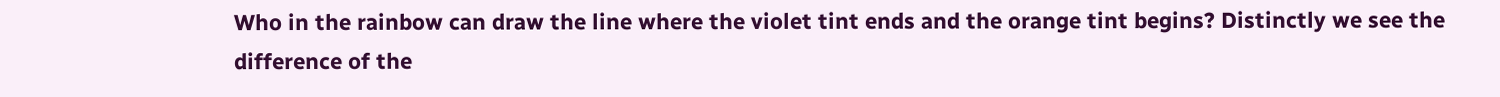Who in the rainbow can draw the line where the violet tint ends and the orange tint begins? Distinctly we see the difference of the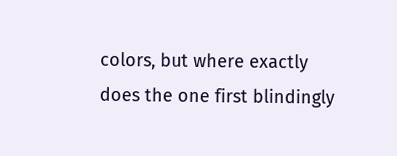colors, but where exactly does the one first blindingly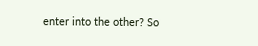enter into the other? So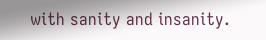with sanity and insanity.